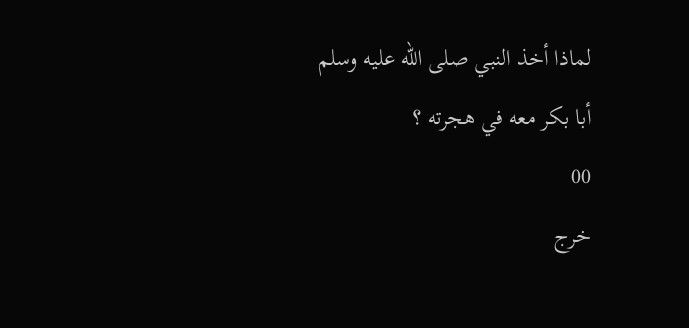لماذا أخذ النبي صلى الله عليه وسلم أبا بكر معه في هجرته ؟
00
خرج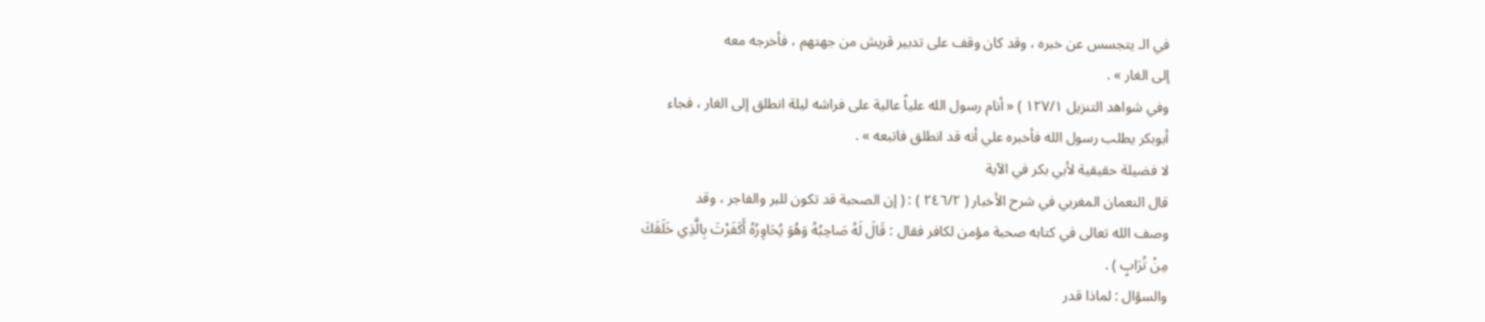في الـ يتجسس عن خبره ، وقد كان وقف على تدبير قريش من جهتهم ، فأخرجه معه
إلى الغار » .
وفي شواهد التنزيل ۱۲۷/۱ ) « أنام رسول الله علياً عالية على فراشه ليلة انطلق إلى الغار ، فجاء
أبوبكر يطلب رسول الله فأخبره علي أنه قد انطلق فاتبعه » .
لا فضيلة حقيقية لأبي بكر في الآية
قال النعمان المغربي في شرح الأخبار ( ٢٤٦/٢ ) : ( إن الصحبة قد تكون للبر والفاجر ، وقد
وصف الله تعالى في كتابه صحبة مؤمن لكافر فقال : قَالَ لَهُ صَاحِبُهُ وَهُوَ يُحَاوِرُهُ أَكَفَرْتَ بِالَّذِي خَلَقَكَ
مِنْ تُرَابٍ ) .
والسؤال : لماذا قدر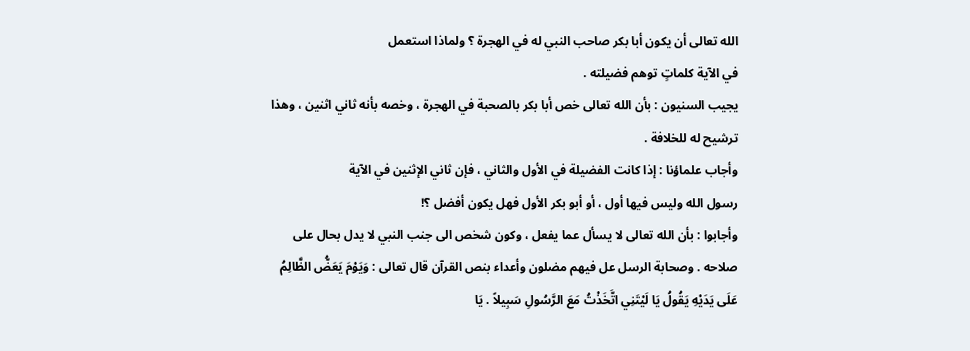الله تعالى أن يكون أبا بكر صاحب النبي له في الهجرة ؟ ولماذا استعمل
في الآية كلماتٍ توهم فضيلته .
يجيب السنيون : بأن الله تعالى خص أبا بكر بالصحبة في الهجرة ، وخصه بأنه ثاني اثنين ، وهذا
ترشيح له للخلافة .
وأجاب علماؤنا : إذا كانت الفضيلة في الأول والثاني ، فإن ثاني الإثنين في الآية
رسول الله وليس فيها أول ، أو أبو بكر الأول فهل يكون أفضل ؟!
وأجابوا : بأن الله تعالى لا يسأل عما يفعل ، وكون شخص الى جنب النبي لا يدل بحال على
صلاحه . وصحابة الرسل عل فيهم مضلون وأعداء بنص القرآن قال تعالى : وَيَوْمَ يَعَضُّ الظَّالِمُ
عَلَى يَدَيْهِ يَقُولُ يَا لَيْتَنِي اتَّخَذْتُ مَعَ الرَّسُولِ سَبِيلاً . يَا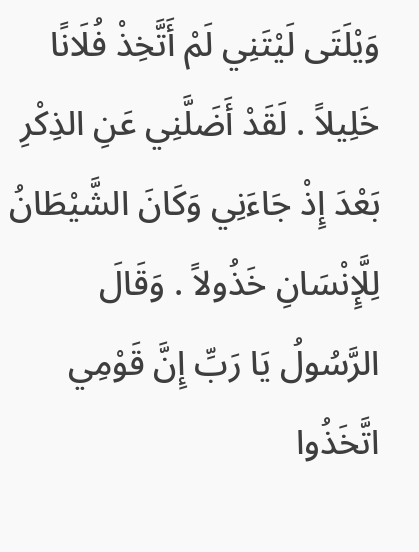وَيْلَتَى لَيْتَنِي لَمْ أَتَّخِذْ فُلَانًا خَلِيلاً . لَقَدْ أَضَلَّنِي عَنِ الذِكْرِ
بَعْدَ إِذْ جَاءَنِي وَكَانَ الشَّيْطَانُ لِلَّإِنْسَانِ خَذُولاً . وَقَالَ الرَّسُولُ يَا رَبِّ إِنَّ قَوْمِي اتَّخَذُوا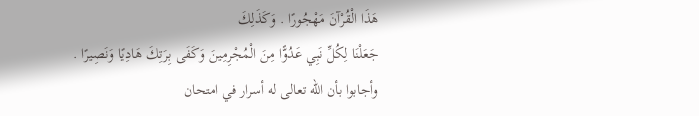هَذَا الْقُرْآنَ مَهْجُورًا . وَكَذَلِكَ
جَعَلْنَا لِكُلِّ نَبِي عَدُوًّا مِنَ الْمُجْرِمِينَ وَكَفَى بِرَتِكَ هَادِيًا وَنَصِيرًا .
وأجابوا بأن الله تعالى له أسرار في امتحان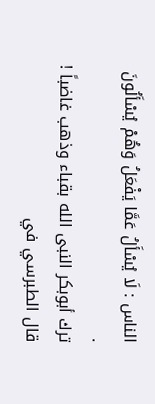الناس : لَا يُسْأَلُ عَمَّا يَفْعَلُ وَهُمْ يُسْأَلُونَ .
ترك أبوبكر النبى الله بقباء وذهب غاضباً !
قال الطبرسي في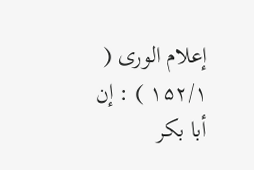إعلام الورى ( ۱۵۲/۱ ) : إن أبا بكر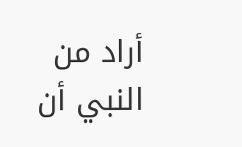أراد من النبي أن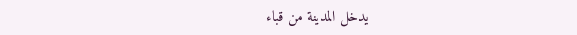يدخل المدينة من قباء